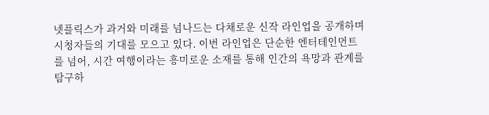넷플릭스가 과거와 미래를 넘나드는 다채로운 신작 라인업을 공개하며 시청자들의 기대를 모으고 있다. 이번 라인업은 단순한 엔터테인먼트를 넘어, 시간 여행이라는 흥미로운 소재를 통해 인간의 욕망과 관계를 탐구하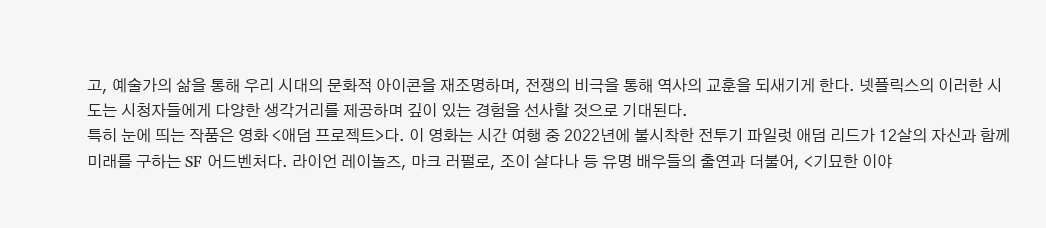고, 예술가의 삶을 통해 우리 시대의 문화적 아이콘을 재조명하며, 전쟁의 비극을 통해 역사의 교훈을 되새기게 한다. 넷플릭스의 이러한 시도는 시청자들에게 다양한 생각거리를 제공하며 깊이 있는 경험을 선사할 것으로 기대된다.
특히 눈에 띄는 작품은 영화 <애덤 프로젝트>다. 이 영화는 시간 여행 중 2022년에 불시착한 전투기 파일럿 애덤 리드가 12살의 자신과 함께 미래를 구하는 SF 어드벤처다. 라이언 레이놀즈, 마크 러펄로, 조이 살다나 등 유명 배우들의 출연과 더불어, <기묘한 이야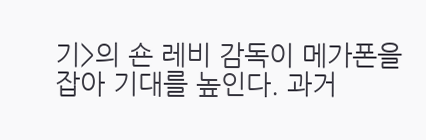기>의 숀 레비 감독이 메가폰을 잡아 기대를 높인다. 과거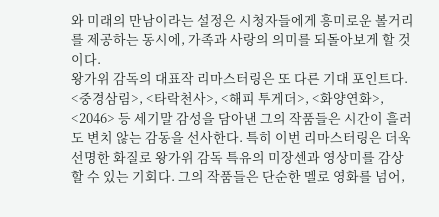와 미래의 만남이라는 설정은 시청자들에게 흥미로운 볼거리를 제공하는 동시에, 가족과 사랑의 의미를 되돌아보게 할 것이다.
왕가위 감독의 대표작 리마스터링은 또 다른 기대 포인트다. <중경삼림>, <타락천사>, <해피 투게더>, <화양연화>, <2046> 등 세기말 감성을 담아낸 그의 작품들은 시간이 흘러도 변치 않는 감동을 선사한다. 특히 이번 리마스터링은 더욱 선명한 화질로 왕가위 감독 특유의 미장센과 영상미를 감상할 수 있는 기회다. 그의 작품들은 단순한 멜로 영화를 넘어,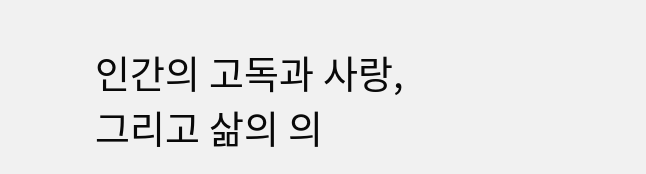인간의 고독과 사랑, 그리고 삶의 의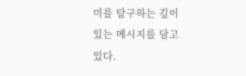미를 탐구하는 깊이 있는 메시지를 담고 있다.